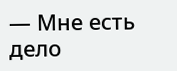— Мне есть дело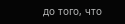до того, что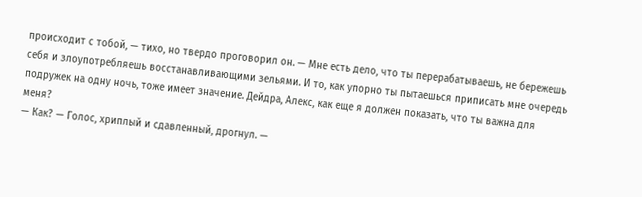происходит с тобой, — тихо, но твердо проговорил он. — Мне есть дело, что ты перерабатываешь, не бережешь себя и злоупотребляешь восстанавливающими зельями. И то, как упорно ты пытаешься приписать мне очередь подружек на одну ночь, тоже имеет значение. Дейдра, Алекс, как еще я должен показать, что ты важна для меня?
— Как? — Голос, хриплый и сдавленный, дрогнул. —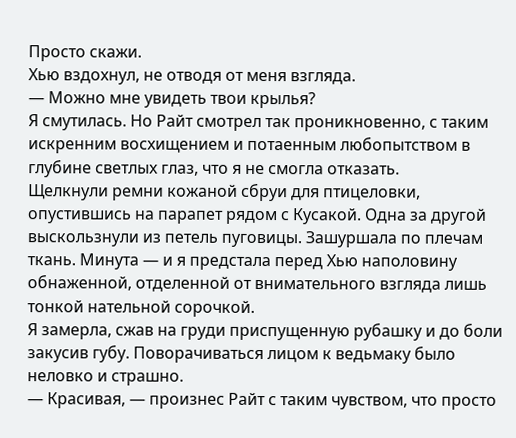Просто скажи.
Хью вздохнул, не отводя от меня взгляда.
— Можно мне увидеть твои крылья?
Я смутилась. Но Райт смотрел так проникновенно, с таким искренним восхищением и потаенным любопытством в глубине светлых глаз, что я не смогла отказать.
Щелкнули ремни кожаной сбруи для птицеловки, опустившись на парапет рядом с Кусакой. Одна за другой выскользнули из петель пуговицы. Зашуршала по плечам ткань. Минута — и я предстала перед Хью наполовину обнаженной, отделенной от внимательного взгляда лишь тонкой нательной сорочкой.
Я замерла, сжав на груди приспущенную рубашку и до боли закусив губу. Поворачиваться лицом к ведьмаку было неловко и страшно.
— Красивая, — произнес Райт с таким чувством, что просто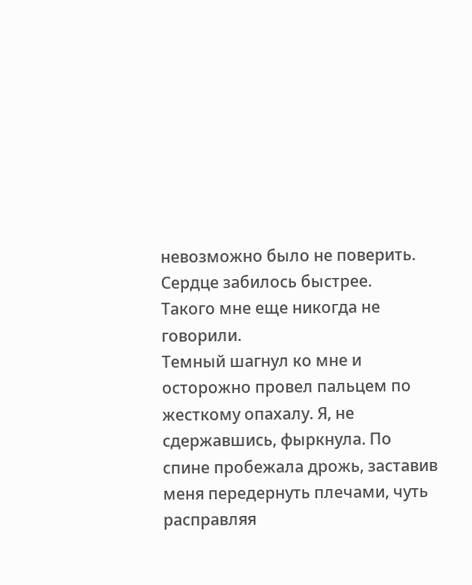невозможно было не поверить.
Сердце забилось быстрее.
Такого мне еще никогда не говорили.
Темный шагнул ко мне и осторожно провел пальцем по жесткому опахалу. Я, не сдержавшись, фыркнула. По спине пробежала дрожь, заставив меня передернуть плечами, чуть расправляя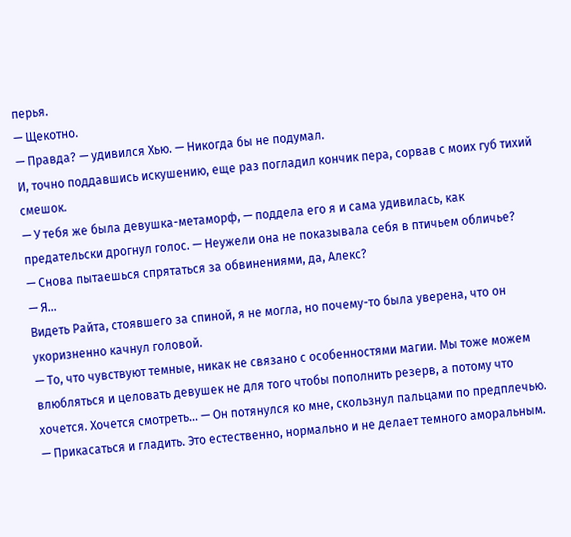перья.
— Щекотно.
— Правда? — удивился Хью. — Никогда бы не подумал.
И, точно поддавшись искушению, еще раз погладил кончик пера, сорвав с моих губ тихий смешок.
— У тебя же была девушка-метаморф, — поддела его я и сама удивилась, как предательски дрогнул голос. — Неужели она не показывала себя в птичьем обличье?
— Снова пытаешься спрятаться за обвинениями, да, Алекс?
— Я…
Видеть Райта, стоявшего за спиной, я не могла, но почему-то была уверена, что он укоризненно качнул головой.
— То, что чувствуют темные, никак не связано с особенностями магии. Мы тоже можем влюбляться и целовать девушек не для того чтобы пополнить резерв, а потому что хочется. Хочется смотреть… — Он потянулся ко мне, скользнул пальцами по предплечью. — Прикасаться и гладить. Это естественно, нормально и не делает темного аморальным.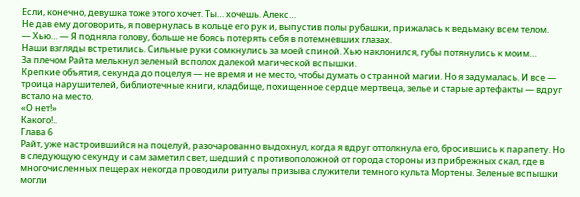Если, конечно, девушка тоже этого хочет. Ты… хочешь. Алекс…
Не дав ему договорить, я повернулась в кольце его рук и, выпустив полы рубашки, прижалась к ведьмаку всем телом.
— Хью… — Я подняла голову, больше не боясь потерять себя в потемневших глазах.
Наши взгляды встретились. Сильные руки сомкнулись за моей спиной. Хью наклонился, губы потянулись к моим…
За плечом Райта мелькнул зеленый всполох далекой магической вспышки.
Крепкие объятия, секунда до поцелуя — не время и не место, чтобы думать о странной магии. Но я задумалась. И все — троица нарушителей, библиотечные книги, кладбище, похищенное сердце мертвеца, зелье и старые артефакты — вдруг встало на место.
«О нет!»
Какого!..
Глава 6
Райт, уже настроившийся на поцелуй, разочарованно выдохнул, когда я вдруг оттолкнула его, бросившись к парапету. Но в следующую секунду и сам заметил свет, шедший с противоположной от города стороны из прибрежных скал, где в многочисленных пещерах некогда проводили ритуалы призыва служители темного культа Мортены. Зеленые вспышки могли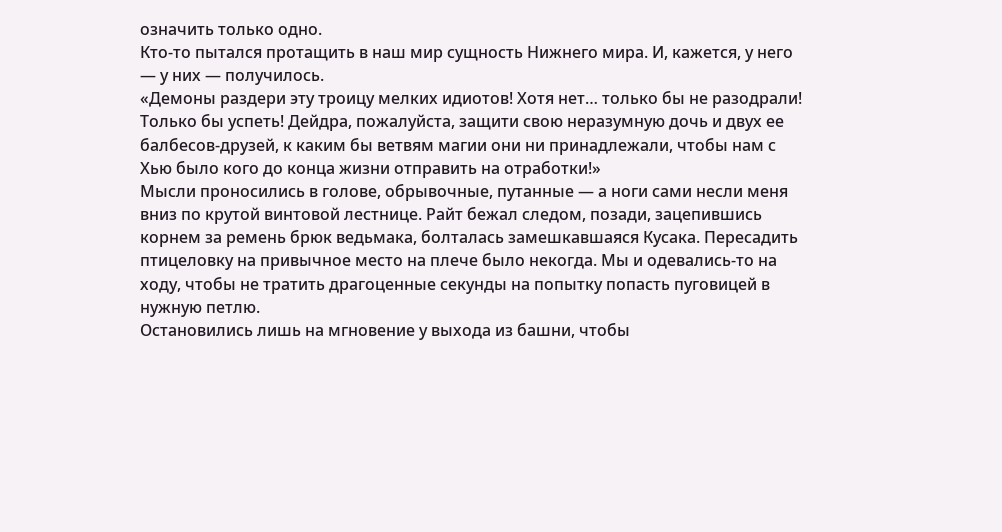означить только одно.
Кто-то пытался протащить в наш мир сущность Нижнего мира. И, кажется, у него — у них — получилось.
«Демоны раздери эту троицу мелких идиотов! Хотя нет… только бы не разодрали! Только бы успеть! Дейдра, пожалуйста, защити свою неразумную дочь и двух ее балбесов-друзей, к каким бы ветвям магии они ни принадлежали, чтобы нам с Хью было кого до конца жизни отправить на отработки!»
Мысли проносились в голове, обрывочные, путанные — а ноги сами несли меня вниз по крутой винтовой лестнице. Райт бежал следом, позади, зацепившись корнем за ремень брюк ведьмака, болталась замешкавшаяся Кусака. Пересадить птицеловку на привычное место на плече было некогда. Мы и одевались-то на ходу, чтобы не тратить драгоценные секунды на попытку попасть пуговицей в нужную петлю.
Остановились лишь на мгновение у выхода из башни, чтобы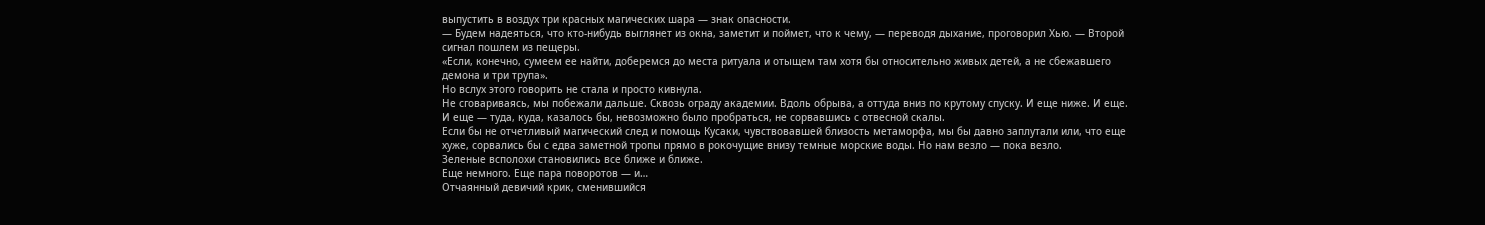выпустить в воздух три красных магических шара — знак опасности.
— Будем надеяться, что кто-нибудь выглянет из окна, заметит и поймет, что к чему, — переводя дыхание, проговорил Хью. — Второй сигнал пошлем из пещеры.
«Если, конечно, сумеем ее найти, доберемся до места ритуала и отыщем там хотя бы относительно живых детей, а не сбежавшего демона и три трупа».
Но вслух этого говорить не стала и просто кивнула.
Не сговариваясь, мы побежали дальше. Сквозь ограду академии. Вдоль обрыва, а оттуда вниз по крутому спуску. И еще ниже. И еще. И еще — туда, куда, казалось бы, невозможно было пробраться, не сорвавшись с отвесной скалы.
Если бы не отчетливый магический след и помощь Кусаки, чувствовавшей близость метаморфа, мы бы давно заплутали или, что еще хуже, сорвались бы с едва заметной тропы прямо в рокочущие внизу темные морские воды. Но нам везло — пока везло.
Зеленые всполохи становились все ближе и ближе.
Еще немного. Еще пара поворотов — и…
Отчаянный девичий крик, сменившийся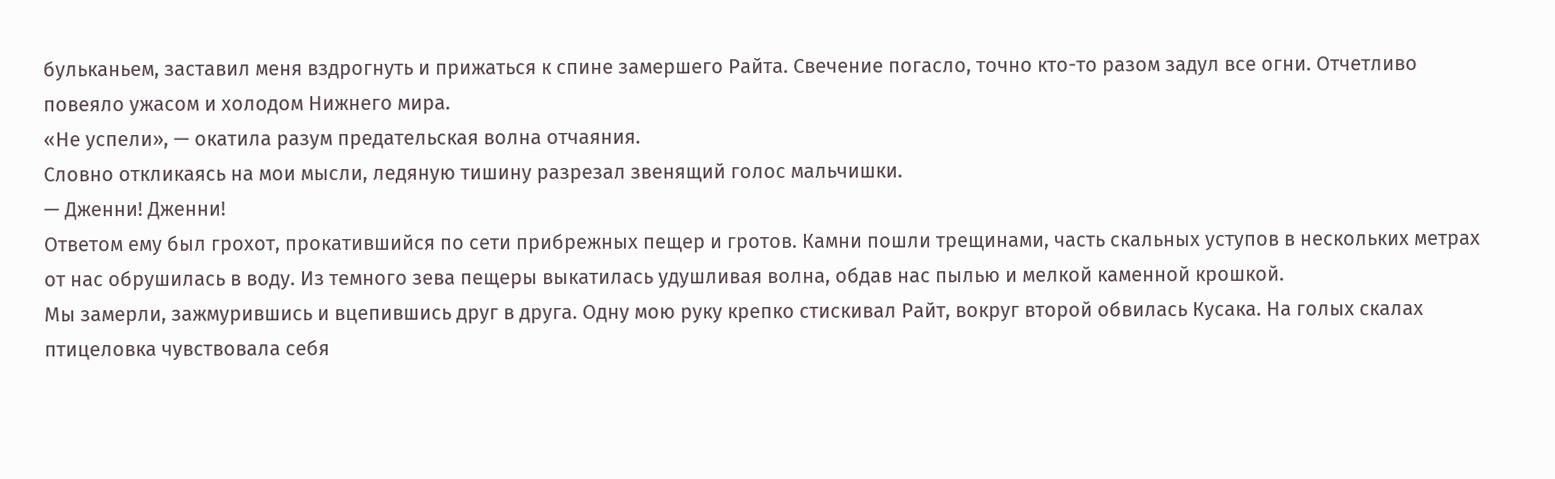бульканьем, заставил меня вздрогнуть и прижаться к спине замершего Райта. Свечение погасло, точно кто-то разом задул все огни. Отчетливо повеяло ужасом и холодом Нижнего мира.
«Не успели», — окатила разум предательская волна отчаяния.
Словно откликаясь на мои мысли, ледяную тишину разрезал звенящий голос мальчишки.
— Дженни! Дженни!
Ответом ему был грохот, прокатившийся по сети прибрежных пещер и гротов. Камни пошли трещинами, часть скальных уступов в нескольких метрах от нас обрушилась в воду. Из темного зева пещеры выкатилась удушливая волна, обдав нас пылью и мелкой каменной крошкой.
Мы замерли, зажмурившись и вцепившись друг в друга. Одну мою руку крепко стискивал Райт, вокруг второй обвилась Кусака. На голых скалах птицеловка чувствовала себя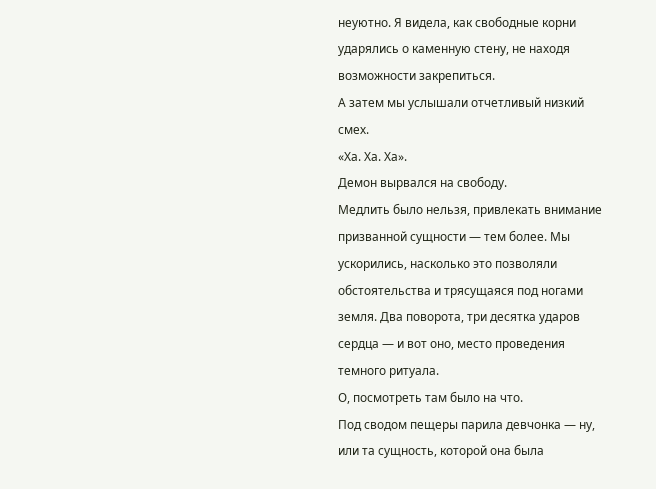неуютно. Я видела, как свободные корни ударялись о каменную стену, не находя возможности закрепиться.
А затем мы услышали отчетливый низкий смех.
«Ха. Ха. Ха».
Демон вырвался на свободу.
Медлить было нельзя, привлекать внимание призванной сущности — тем более. Мы ускорились, насколько это позволяли обстоятельства и трясущаяся под ногами земля. Два поворота, три десятка ударов сердца — и вот оно, место проведения темного ритуала.
О, посмотреть там было на что.
Под сводом пещеры парила девчонка — ну, или та сущность, которой она была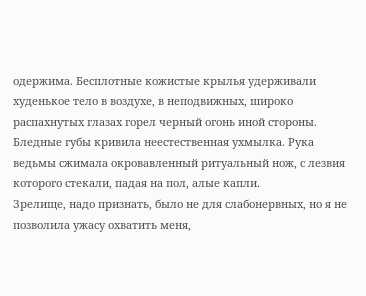одержима. Бесплотные кожистые крылья удерживали худенькое тело в воздухе, в неподвижных, широко распахнутых глазах горел черный огонь иной стороны. Бледные губы кривила неестественная ухмылка. Рука ведьмы сжимала окровавленный ритуальный нож, с лезвия которого стекали, падая на пол, алые капли.
Зрелище, надо признать, было не для слабонервных, но я не позволила ужасу охватить меня,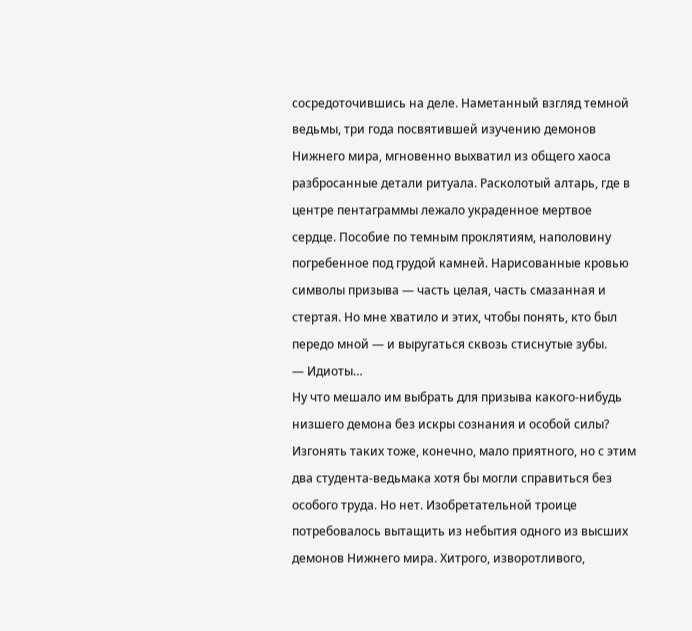сосредоточившись на деле. Наметанный взгляд темной ведьмы, три года посвятившей изучению демонов Нижнего мира, мгновенно выхватил из общего хаоса разбросанные детали ритуала. Расколотый алтарь, где в центре пентаграммы лежало украденное мертвое сердце. Пособие по темным проклятиям, наполовину погребенное под грудой камней. Нарисованные кровью символы призыва — часть целая, часть смазанная и стертая. Но мне хватило и этих, чтобы понять, кто был передо мной — и выругаться сквозь стиснутые зубы.
— Идиоты…
Ну что мешало им выбрать для призыва какого-нибудь низшего демона без искры сознания и особой силы? Изгонять таких тоже, конечно, мало приятного, но с этим два студента-ведьмака хотя бы могли справиться без особого труда. Но нет. Изобретательной троице потребовалось вытащить из небытия одного из высших демонов Нижнего мира. Хитрого, изворотливого,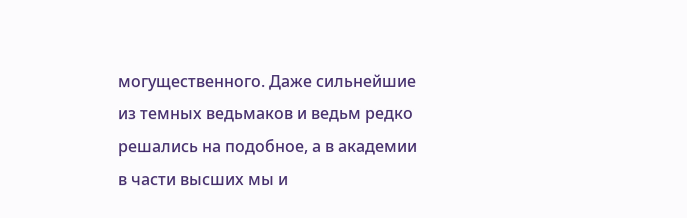могущественного. Даже сильнейшие из темных ведьмаков и ведьм редко решались на подобное, а в академии в части высших мы и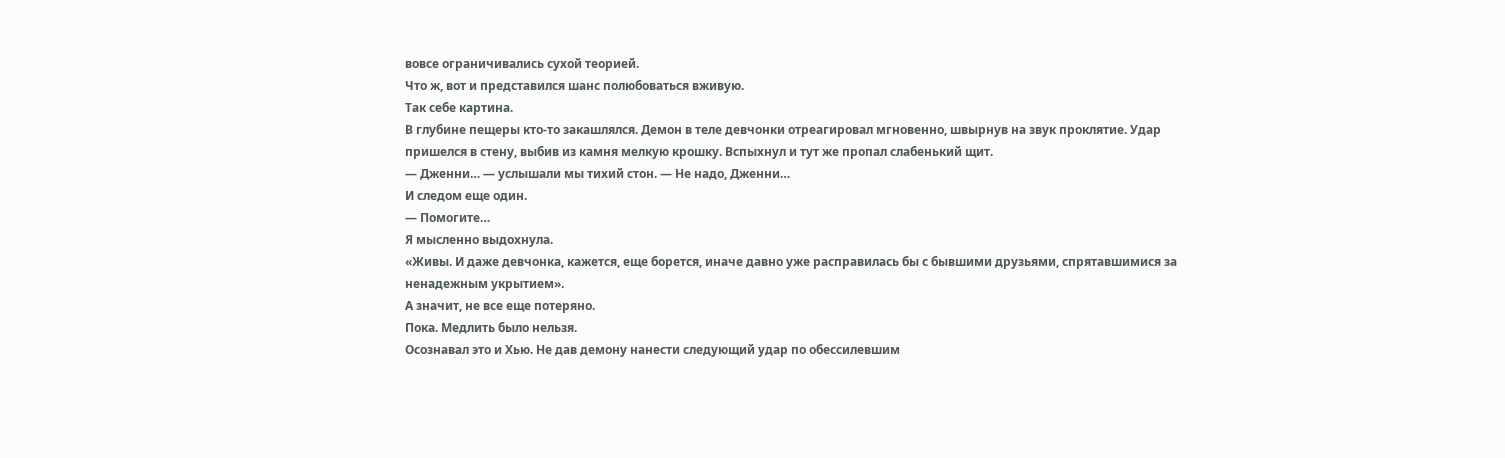вовсе ограничивались сухой теорией.
Что ж, вот и представился шанс полюбоваться вживую.
Так себе картина.
В глубине пещеры кто-то закашлялся. Демон в теле девчонки отреагировал мгновенно, швырнув на звук проклятие. Удар пришелся в стену, выбив из камня мелкую крошку. Вспыхнул и тут же пропал слабенький щит.
— Дженни… — услышали мы тихий стон. — Не надо, Дженни…
И следом еще один.
— Помогите…
Я мысленно выдохнула.
«Живы. И даже девчонка, кажется, еще борется, иначе давно уже расправилась бы с бывшими друзьями, спрятавшимися за ненадежным укрытием».
А значит, не все еще потеряно.
Пока. Медлить было нельзя.
Осознавал это и Хью. Не дав демону нанести следующий удар по обессилевшим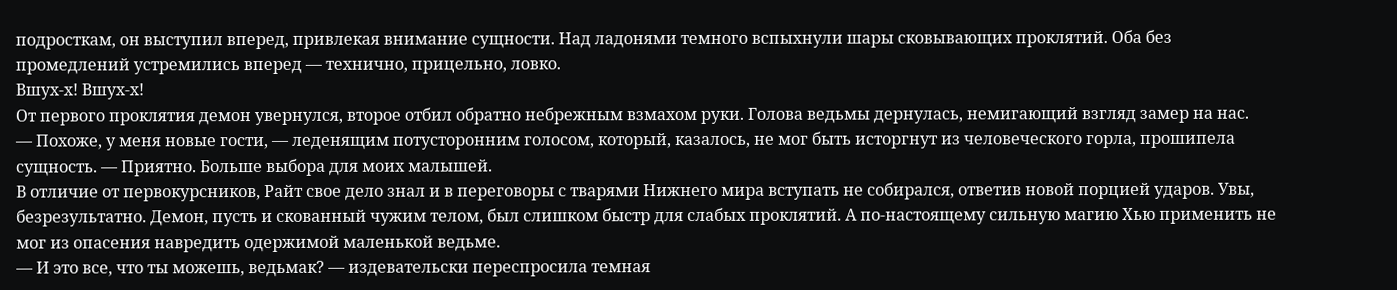подросткам, он выступил вперед, привлекая внимание сущности. Над ладонями темного вспыхнули шары сковывающих проклятий. Оба без промедлений устремились вперед — технично, прицельно, ловко.
Вшух-х! Вшух-х!
От первого проклятия демон увернулся, второе отбил обратно небрежным взмахом руки. Голова ведьмы дернулась, немигающий взгляд замер на нас.
— Похоже, у меня новые гости, — леденящим потусторонним голосом, который, казалось, не мог быть исторгнут из человеческого горла, прошипела сущность. — Приятно. Больше выбора для моих малышей.
В отличие от первокурсников, Райт свое дело знал и в переговоры с тварями Нижнего мира вступать не собирался, ответив новой порцией ударов. Увы, безрезультатно. Демон, пусть и скованный чужим телом, был слишком быстр для слабых проклятий. А по-настоящему сильную магию Хью применить не мог из опасения навредить одержимой маленькой ведьме.
— И это все, что ты можешь, ведьмак? — издевательски переспросила темная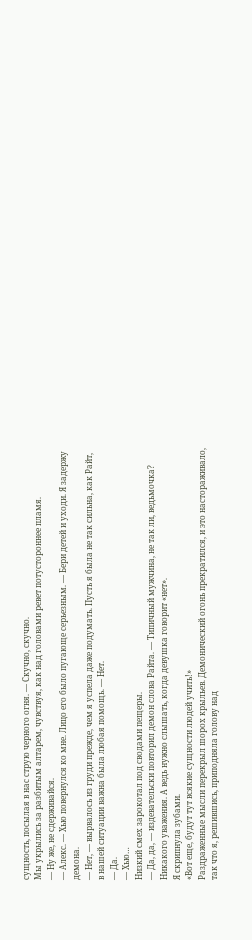сущность, посылая в нас струю черного огня. — Скучно, скучно.
Мы укрылись за разбитым алтарем, чувствуя, как над головами ревет потустороннее пламя.
— Ну же, не сдерживайся.
— Алекс. — Хью повернулся ко мне. Лицо его было пугающе серьезным. — Бери детей и уходи. Я задержу демона.
— Нет, — вырвалось из груди прежде, чем я успела даже подумать. Пусть я была не так сильна, как Райт, в нашей ситуации важна была любая помощь. — Нет.
— Да.
— Хью…
Низкий смех зарокотал под сводами пещеры.
— Да, да, — издевательски повторил демон слова Райта. — Типичный мужчина, не так ли, ведьмочка? Никакого уважения. А ведь нужно слышать, когда девушка говорит «нет».
Я скрипнула зубами.
«Вот еще, будут тут всякие сущности людей учить!»
Раздраженные мысли перекрыл шорох крыльев. Демонический огонь прекратился, и это настораживало, так что я, решившись, приподняла голову над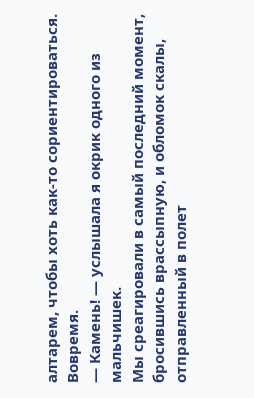алтарем, чтобы хоть как-то сориентироваться.
Вовремя.
— Камень! — услышала я окрик одного из мальчишек.
Мы среагировали в самый последний момент, бросившись врассыпную, и обломок скалы, отправленный в полет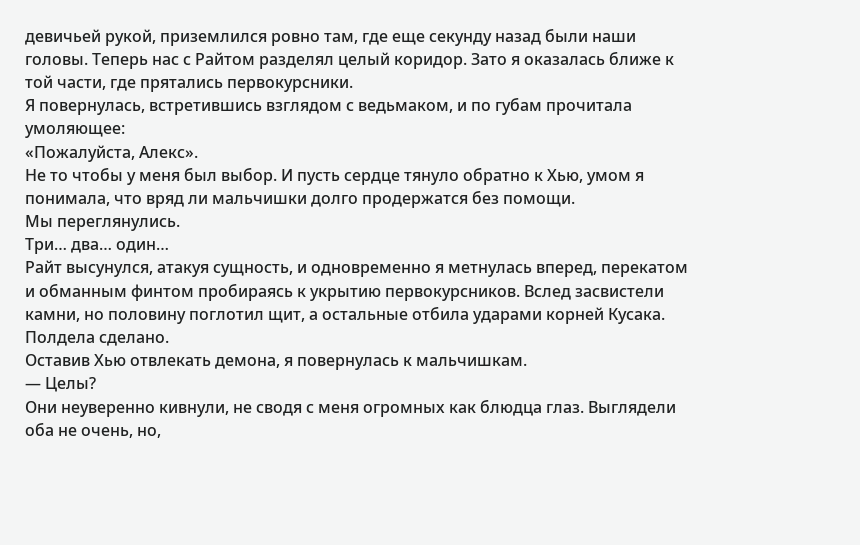девичьей рукой, приземлился ровно там, где еще секунду назад были наши головы. Теперь нас с Райтом разделял целый коридор. Зато я оказалась ближе к той части, где прятались первокурсники.
Я повернулась, встретившись взглядом с ведьмаком, и по губам прочитала умоляющее:
«Пожалуйста, Алекс».
Не то чтобы у меня был выбор. И пусть сердце тянуло обратно к Хью, умом я понимала, что вряд ли мальчишки долго продержатся без помощи.
Мы переглянулись.
Три… два… один…
Райт высунулся, атакуя сущность, и одновременно я метнулась вперед, перекатом и обманным финтом пробираясь к укрытию первокурсников. Вслед засвистели камни, но половину поглотил щит, а остальные отбила ударами корней Кусака.
Полдела сделано.
Оставив Хью отвлекать демона, я повернулась к мальчишкам.
— Целы?
Они неуверенно кивнули, не сводя с меня огромных как блюдца глаз. Выглядели оба не очень, но,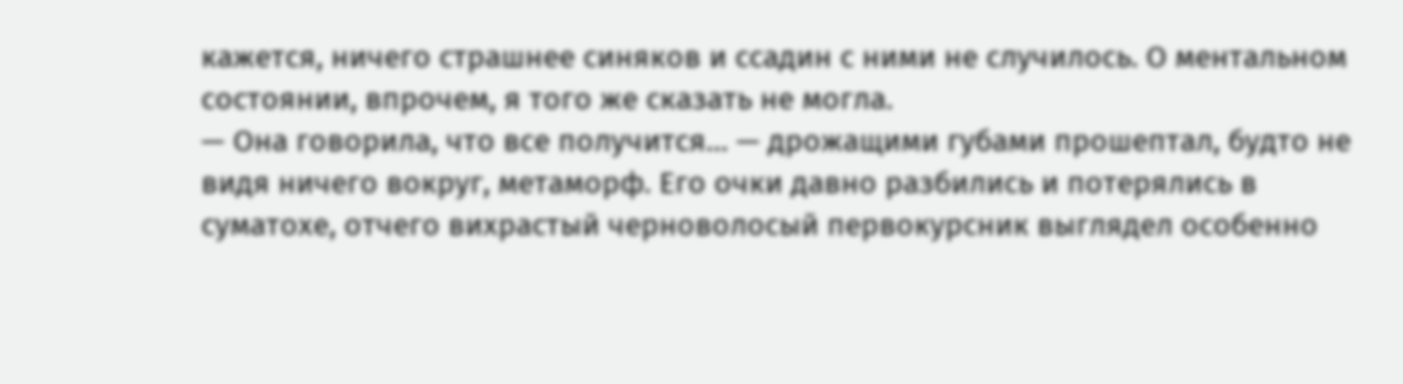кажется, ничего страшнее синяков и ссадин с ними не случилось. О ментальном состоянии, впрочем, я того же сказать не могла.
— Она говорила, что все получится… — дрожащими губами прошептал, будто не видя ничего вокруг, метаморф. Его очки давно разбились и потерялись в суматохе, отчего вихрастый черноволосый первокурсник выглядел особенно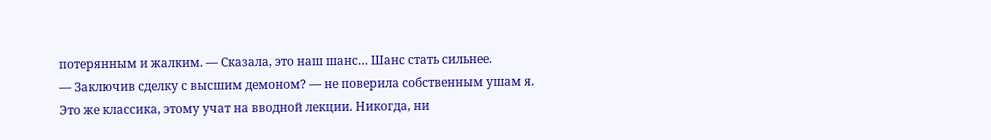потерянным и жалким. — Сказала, это наш шанс… Шанс стать сильнее.
— Заключив сделку с высшим демоном? — не поверила собственным ушам я. Это же классика, этому учат на вводной лекции. Никогда, ни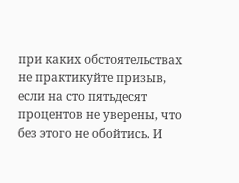при каких обстоятельствах не практикуйте призыв, если на сто пятьдесят процентов не уверены, что без этого не обойтись. И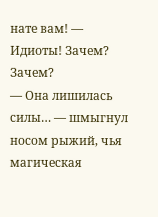нате вам! — Идиоты! Зачем? Зачем?
— Она лишилась силы… — шмыгнул носом рыжий, чья магическая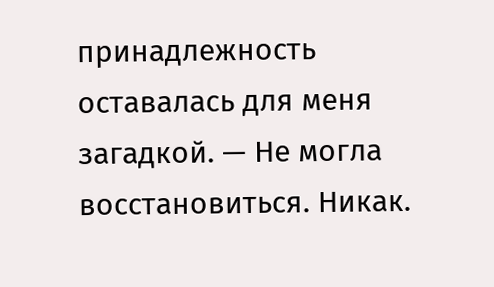принадлежность оставалась для меня загадкой. — Не могла восстановиться. Никак.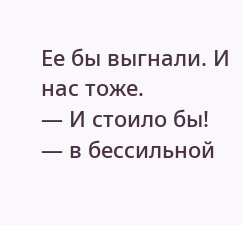Ее бы выгнали. И нас тоже.
— И стоило бы! — в бессильной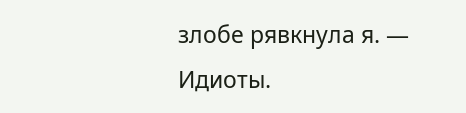злобе рявкнула я. — Идиоты.